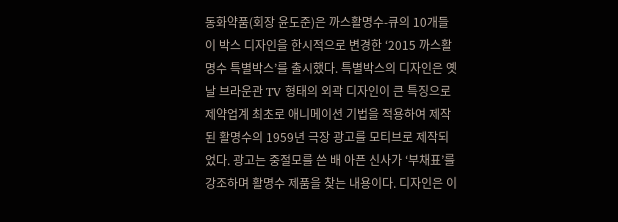동화약품(회장 윤도준)은 까스활명수-큐의 10개들이 박스 디자인을 한시적으로 변경한 ‘2015 까스활명수 특별박스’를 출시했다. 특별박스의 디자인은 옛날 브라운관 TV 형태의 외곽 디자인이 큰 특징으로 제약업계 최초로 애니메이션 기법을 적용하여 제작된 활명수의 1959년 극장 광고를 모티브로 제작되었다. 광고는 중절모를 쓴 배 아픈 신사가 ‘부채표’를 강조하며 활명수 제품을 찾는 내용이다. 디자인은 이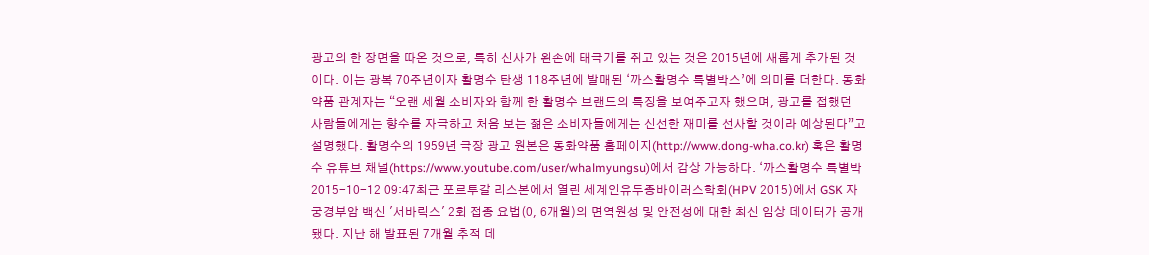광고의 한 장면을 따온 것으로, 특히 신사가 왼손에 태극기를 쥐고 있는 것은 2015년에 새롭게 추가된 것이다. 이는 광복 70주년이자 활명수 탄생 118주년에 발매된 ‘까스활명수 특별박스’에 의미를 더한다. 동화약품 관계자는 “오랜 세월 소비자와 함께 한 활명수 브랜드의 특징을 보여주고자 했으며, 광고를 접했던 사람들에게는 향수를 자극하고 처음 보는 젊은 소비자들에게는 신선한 재미를 선사할 것이라 예상된다”고 설명했다. 활명수의 1959년 극장 광고 원본은 동화약품 홈페이지(http://www.dong-wha.co.kr) 혹은 활명수 유튜브 채널(https://www.youtube.com/user/whalmyungsu)에서 감상 가능하다. ‘까스활명수 특별박
2015-10-12 09:47최근 포르투갈 리스본에서 열린 세계인유두종바이러스학회(HPV 2015)에서 GSK 자궁경부암 백신 '서바릭스' 2회 접종 요법(0, 6개월)의 면역원성 및 안전성에 대한 최신 임상 데이터가 공개됐다. 지난 해 발표된 7개월 추적 데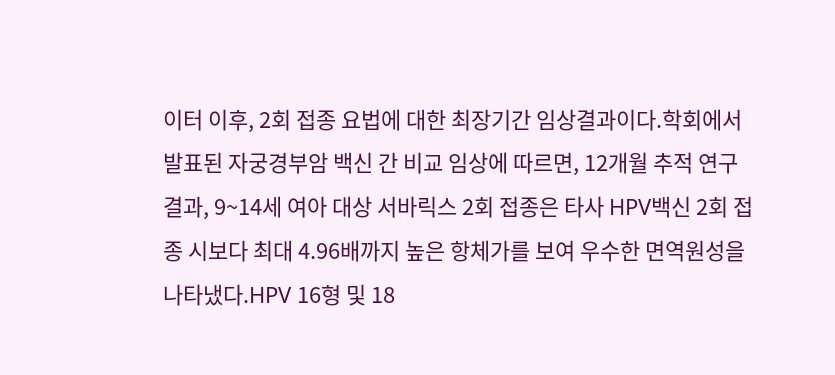이터 이후, 2회 접종 요법에 대한 최장기간 임상결과이다.학회에서 발표된 자궁경부암 백신 간 비교 임상에 따르면, 12개월 추적 연구 결과, 9~14세 여아 대상 서바릭스 2회 접종은 타사 HPV백신 2회 접종 시보다 최대 4.96배까지 높은 항체가를 보여 우수한 면역원성을 나타냈다.HPV 16형 및 18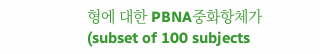형에 대한 PBNA중화항체가(subset of 100 subjects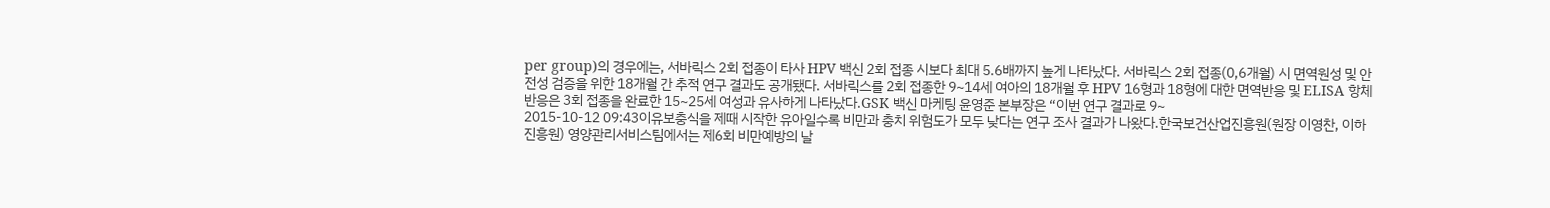per group)의 경우에는, 서바릭스 2회 접종이 타사 HPV 백신 2회 접종 시보다 최대 5.6배까지 높게 나타났다. 서바릭스 2회 접종(0,6개월) 시 면역원성 및 안전성 검증을 위한 18개월 간 추적 연구 결과도 공개됐다. 서바릭스를 2회 접종한 9~14세 여아의 18개월 후 HPV 16형과 18형에 대한 면역반응 및 ELISA 항체반응은 3회 접종을 완료한 15~25세 여성과 유사하게 나타났다.GSK 백신 마케팅 윤영준 본부장은 “이번 연구 결과로 9~
2015-10-12 09:43이유보충식을 제때 시작한 유아일수록 비만과 충치 위험도가 모두 낮다는 연구 조사 결과가 나왔다.한국보건산업진흥원(원장 이영찬, 이하 진흥원) 영양관리서비스팀에서는 제6회 비만예방의 날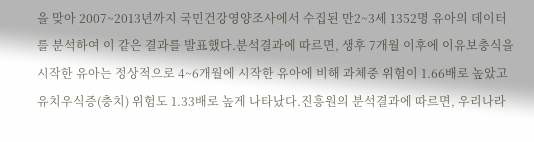을 맞아 2007~2013년까지 국민건강영양조사에서 수집된 만2~3세 1352명 유아의 데이터를 분석하여 이 같은 결과를 발표했다.분석결과에 따르면, 생후 7개월 이후에 이유보충식을 시작한 유아는 정상적으로 4~6개월에 시작한 유아에 비해 과체중 위험이 1.66배로 높았고 유치우식증(충치) 위험도 1.33배로 높게 나타났다.진흥원의 분석결과에 따르면, 우리나라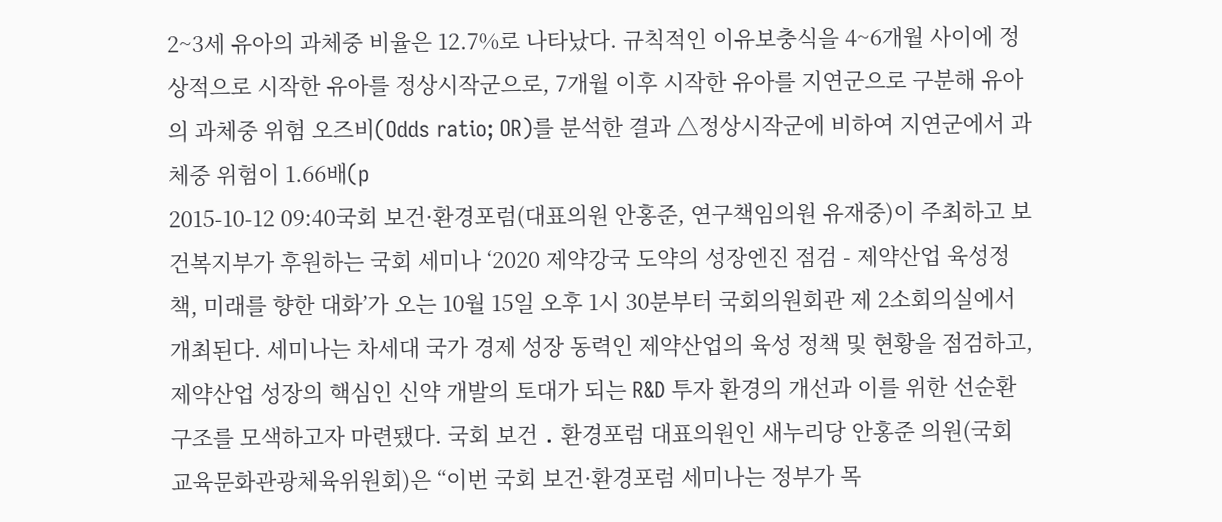2~3세 유아의 과체중 비율은 12.7%로 나타났다. 규칙적인 이유보충식을 4~6개월 사이에 정상적으로 시작한 유아를 정상시작군으로, 7개월 이후 시작한 유아를 지연군으로 구분해 유아의 과체중 위험 오즈비(Odds ratio; OR)를 분석한 결과 △정상시작군에 비하여 지연군에서 과체중 위험이 1.66배(p
2015-10-12 09:40국회 보건·환경포럼(대표의원 안홍준, 연구책임의원 유재중)이 주최하고 보건복지부가 후원하는 국회 세미나 ‘2020 제약강국 도약의 성장엔진 점검 - 제약산업 육성정책, 미래를 향한 대화’가 오는 10월 15일 오후 1시 30분부터 국회의원회관 제 2소회의실에서 개최된다. 세미나는 차세대 국가 경제 성장 동력인 제약산업의 육성 정책 및 현황을 점검하고, 제약산업 성장의 핵심인 신약 개발의 토대가 되는 R&D 투자 환경의 개선과 이를 위한 선순환 구조를 모색하고자 마련됐다. 국회 보건 ․ 환경포럼 대표의원인 새누리당 안홍준 의원(국회 교육문화관광체육위원회)은 “이번 국회 보건·환경포럼 세미나는 정부가 목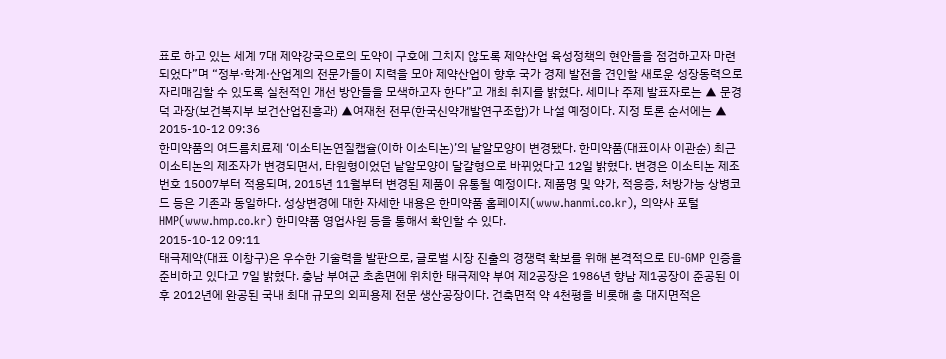표로 하고 있는 세계 7대 제약강국으로의 도약이 구호에 그치지 않도록 제약산업 육성정책의 현안들을 점검하고자 마련되었다”며 “정부·학계·산업계의 전문가들이 지력을 모아 제약산업이 향후 국가 경제 발전을 견인할 새로운 성장동력으로 자리매김할 수 있도록 실천적인 개선 방안들을 모색하고자 한다”고 개최 취지를 밝혔다. 세미나 주제 발표자로는 ▲ 문경덕 과장(보건복지부 보건산업진흥과) ▲여재천 전무(한국신약개발연구조합)가 나설 예정이다. 지정 토론 순서에는 ▲
2015-10-12 09:36
한미약품의 여드름치료제 ‘이소티논연질캡슐(이하 이소티논)’의 낱알모양이 변경됐다. 한미약품(대표이사 이관순) 최근 이소티논의 제조자가 변경되면서, 타원형이었던 낱알모양이 달걀형으로 바뀌었다고 12일 밝혔다. 변경은 이소티논 제조번호 15007부터 적용되며, 2015년 11월부터 변경된 제품이 유통될 예정이다. 제품명 및 약가, 적응증, 처방가능 상병코드 등은 기존과 동일하다. 성상변경에 대한 자세한 내용은 한미약품 홈페이지(www.hanmi.co.kr), 의약사 포털 HMP(www.hmp.co.kr) 한미약품 영업사원 등을 통해서 확인할 수 있다.
2015-10-12 09:11
태극제약(대표 이창구)은 우수한 기술력을 발판으로, 글로벌 시장 진출의 경쟁력 확보를 위해 본격적으로 EU-GMP 인증을 준비하고 있다고 7일 밝혔다. 충남 부여군 초촌면에 위치한 태극제약 부여 제2공장은 1986년 향남 제1공장이 준공된 이후 2012년에 완공된 국내 최대 규모의 외피용제 전문 생산공장이다. 건축면적 약 4천평을 비롯해 총 대지면적은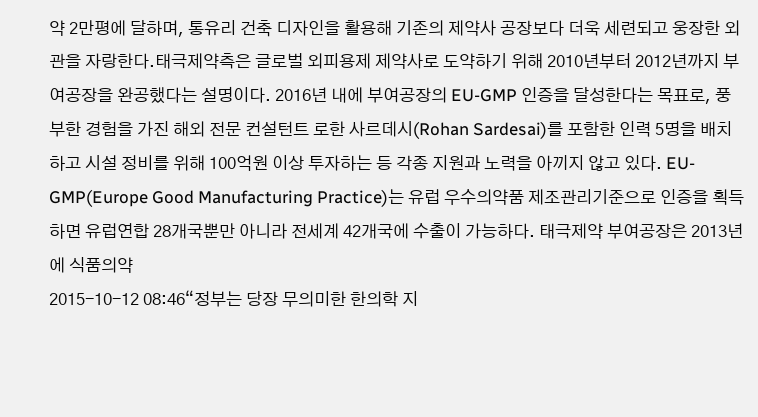약 2만평에 달하며, 통유리 건축 디자인을 활용해 기존의 제약사 공장보다 더욱 세련되고 웅장한 외관을 자랑한다.태극제약측은 글로벌 외피용제 제약사로 도약하기 위해 2010년부터 2012년까지 부여공장을 완공했다는 설명이다. 2016년 내에 부여공장의 EU-GMP 인증을 달성한다는 목표로, 풍부한 경험을 가진 해외 전문 컨설턴트 로한 사르데시(Rohan Sardesai)를 포함한 인력 5명을 배치하고 시설 정비를 위해 100억원 이상 투자하는 등 각종 지원과 노력을 아끼지 않고 있다. EU-GMP(Europe Good Manufacturing Practice)는 유럽 우수의약품 제조관리기준으로 인증을 획득하면 유럽연합 28개국뿐만 아니라 전세계 42개국에 수출이 가능하다. 태극제약 부여공장은 2013년에 식품의약
2015-10-12 08:46“정부는 당장 무의미한 한의학 지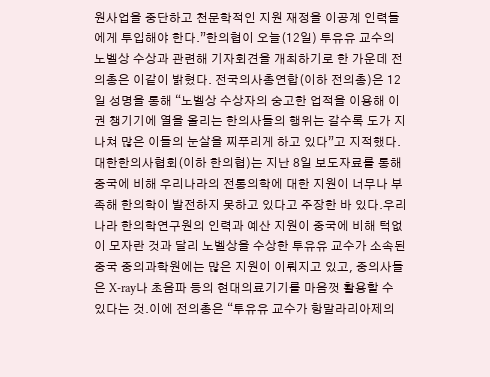원사업을 중단하고 천문학적인 지원 재정을 이공계 인력들에게 투입해야 한다.”한의협이 오늘(12일) 투유유 교수의 노벨상 수상과 관련해 기자회견을 개최하기로 한 가운데 전의총은 이같이 밝혔다. 전국의사총연합(이하 전의총)은 12일 성명을 통해 “노벨상 수상자의 숭고한 업적을 이용해 이권 챙기기에 열을 올리는 한의사들의 행위는 갈수록 도가 지나쳐 많은 이들의 눈살을 찌푸리게 하고 있다”고 지적했다.대한한의사협회(이하 한의협)는 지난 8일 보도자료를 통해 중국에 비해 우리나라의 전통의학에 대한 지원이 너무나 부족해 한의학이 발전하지 못하고 있다고 주장한 바 있다.우리나라 한의학연구원의 인력과 예산 지원이 중국에 비해 턱없이 모자란 것과 달리 노벨상을 수상한 투유유 교수가 소속된 중국 중의과학원에는 많은 지원이 이뤄지고 있고, 중의사들은 X-ray나 초음파 등의 현대의료기기를 마음껏 활용할 수 있다는 것.이에 전의총은 “투유유 교수가 항말라리아제의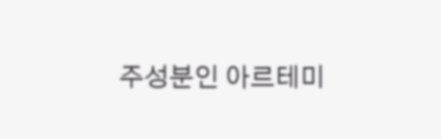주성분인 아르테미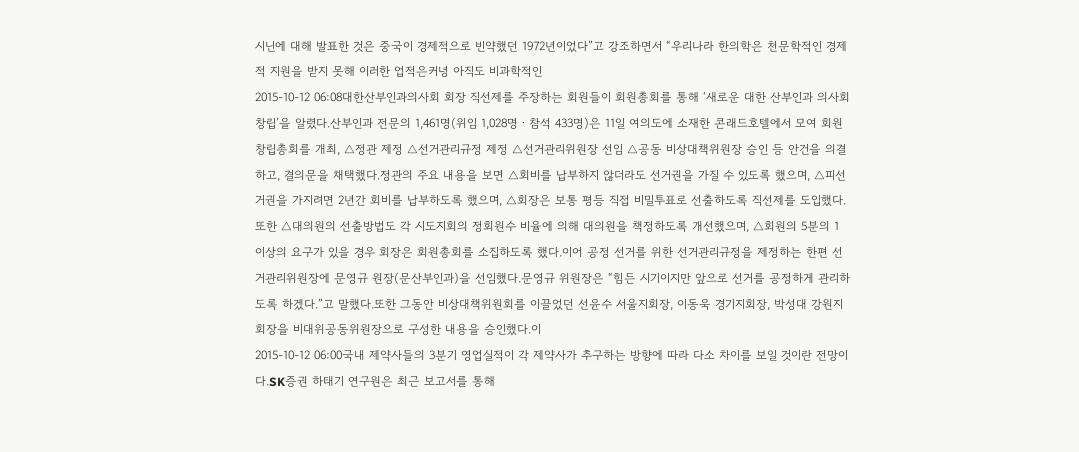시닌에 대해 발표한 것은 중국이 경제적으로 빈약했던 1972년이었다”고 강조하면서 “우리나라 한의학은 천문학적인 경제적 지원을 받지 못해 이러한 업적은커녕 아직도 비과학적인
2015-10-12 06:08대한산부인과의사회 회장 직선제를 주장하는 회원들이 회원총회를 통해 ‘새로운 대한 산부인과 의사회 창립’을 알렸다.산부인과 전문의 1,461명(위임 1,028명ㆍ참석 433명)은 11일 여의도에 소재한 콘래드호텔에서 모여 회원창립총회를 개최, △정관 제정 △선거관리규정 제정 △선거관리위원장 선임 △공동 비상대책위원장 승인 등 안건을 의결하고, 결의문을 채택했다.정관의 주요 내용을 보면 △회비를 납부하지 않더라도 선거권을 가질 수 있도록 했으며, △피선거권을 가지려면 2년간 회비를 납부하도록 했으며, △회장은 보통 평등 직접 비밀투표로 선출하도록 직선제를 도입했다.또한 △대의원의 선출방법도 각 시도지회의 정회원수 비율에 의해 대의원을 책정하도록 개선했으며, △회원의 5분의 1 이상의 요구가 있을 경우 회장은 회원총회를 소집하도록 했다.이어 공정 선거를 위한 선거관리규정을 제정하는 한편 선거관리위원장에 문영규 원장(문산부인과)을 선임했다.문영규 위원장은 “힘든 시기이지만 앞으로 선거를 공정하게 관리하도록 하겠다.”고 말했다.또한 그동안 비상대책위원회를 이끌었던 선윤수 서울지회장, 이동욱 경기지회장, 박성대 강원지회장을 비대위공동위원장으로 구성한 내용을 승인했다.이
2015-10-12 06:00국내 제약사들의 3분기 영업실적이 각 제약사가 추구하는 방향에 따라 다소 차이를 보일 것이란 전망이다.SK증권 하태기 연구원은 최근 보고서를 통해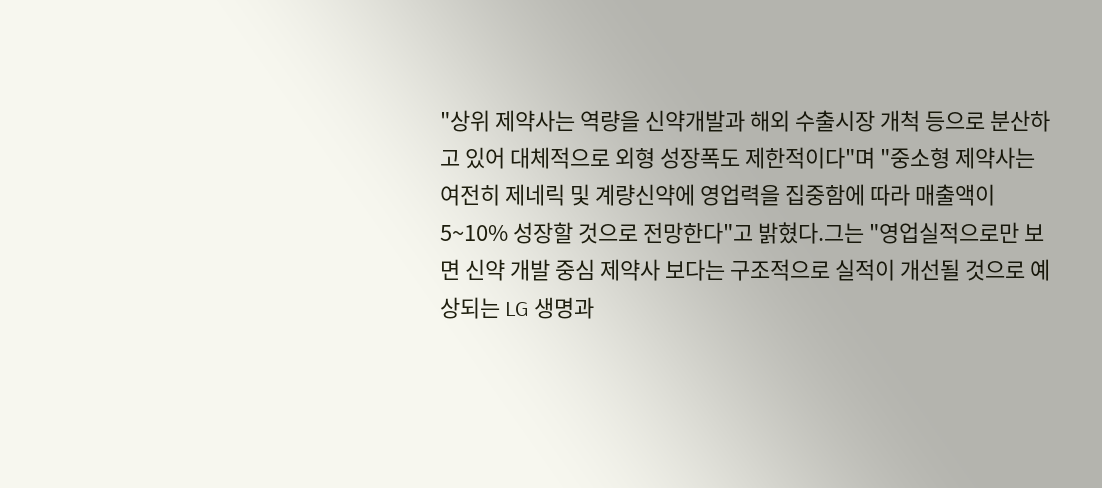"상위 제약사는 역량을 신약개발과 해외 수출시장 개척 등으로 분산하고 있어 대체적으로 외형 성장폭도 제한적이다"며 "중소형 제약사는 여전히 제네릭 및 계량신약에 영업력을 집중함에 따라 매출액이 5~10% 성장할 것으로 전망한다"고 밝혔다.그는 "영업실적으로만 보면 신약 개발 중심 제약사 보다는 구조적으로 실적이 개선될 것으로 예상되는 LG 생명과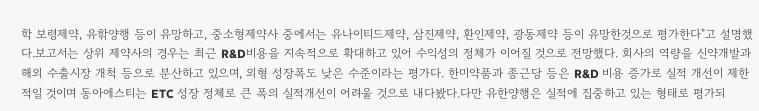학 보령제약, 유핚양행 등이 유망하고, 중소형제약사 중에서는 유나이티드제약, 삼진제약, 환인제약, 광동제약 등이 유망한것으로 평가한다"고 설명했다.보고서는 상위 제약사의 경우는 최근 R&D비용을 지속적으로 확대하고 있어 수익성의 정체가 이어질 것으로 전망했다. 회사의 역량을 신약개발과 해외 수출시장 개척 등으로 분산하고 있으며, 외형 성장폭도 낮은 수준이라는 평가다. 한미약품과 종근당 등은 R&D 비용 증가로 실적 개선이 제한적일 것이며 동아에스티는 ETC 성장 정체로 큰 폭의 실적개선이 어려울 것으로 내다봤다.다만 유한양행은 실적에 집중하고 있는 형태로 평가되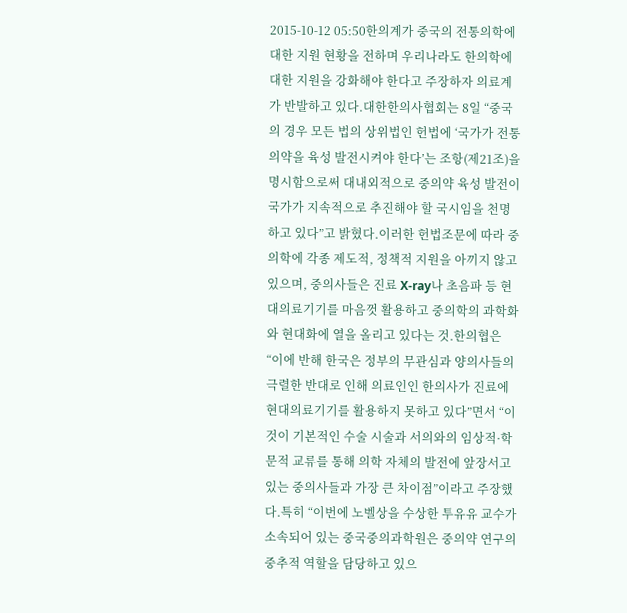2015-10-12 05:50한의계가 중국의 전통의학에 대한 지원 현황을 전하며 우리나라도 한의학에 대한 지원을 강화해야 한다고 주장하자 의료계가 반발하고 있다.대한한의사협회는 8일 “중국의 경우 모든 법의 상위법인 헌법에 ‘국가가 전통의약을 육성 발전시켜야 한다’는 조항(제21조)을 명시함으로써 대내외적으로 중의약 육성 발전이 국가가 지속적으로 추진해야 할 국시임을 천명하고 있다”고 밝혔다.이러한 헌법조문에 따라 중의학에 각종 제도적, 정책적 지원을 아끼지 않고 있으며, 중의사들은 진료 X-ray나 초음파 등 현대의료기기를 마음껏 활용하고 중의학의 과학화와 현대화에 열을 올리고 있다는 것.한의협은 “이에 반해 한국은 정부의 무관심과 양의사들의 극렬한 반대로 인해 의료인인 한의사가 진료에 현대의료기기를 활용하지 못하고 있다”면서 “이것이 기본적인 수술 시술과 서의와의 임상적·학문적 교류를 통해 의학 자체의 발전에 앞장서고 있는 중의사들과 가장 큰 차이점”이라고 주장했다.특히 “이번에 노벨상을 수상한 투유유 교수가 소속되어 있는 중국중의과학원은 중의약 연구의 중추적 역할을 담당하고 있으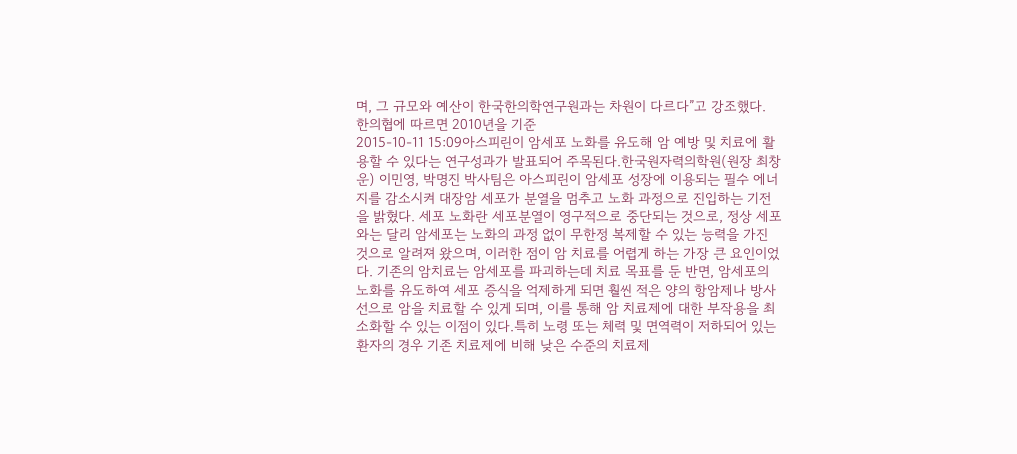며, 그 규모와 예산이 한국한의학연구원과는 차원이 다르다”고 강조했다. 한의협에 따르면 2010년을 기준
2015-10-11 15:09아스피린이 암세포 노화를 유도해 암 예방 및 치료에 활용할 수 있다는 연구성과가 발표되어 주목된다.한국원자력의학원(원장 최창운) 이민영, 박명진 박사팀은 아스피린이 암세포 성장에 이용되는 필수 에너지를 감소시켜 대장암 세포가 분열을 멈추고 노화 과정으로 진입하는 기전을 밝혔다. 세포 노화란 세포분열이 영구적으로 중단되는 것으로, 정상 세포와는 달리 암세포는 노화의 과정 없이 무한정 복제할 수 있는 능력을 가진 것으로 알려져 왔으며, 이러한 점이 암 치료를 어렵게 하는 가장 큰 요인이었다. 기존의 암치료는 암세포를 파괴하는데 치료 목표를 둔 반면, 암세포의 노화를 유도하여 세포 증식을 억제하게 되면 훨씬 적은 양의 항암제나 방사선으로 암을 치료할 수 있게 되며, 이를 통해 암 치료제에 대한 부작용을 최소화할 수 있는 이점이 있다.특히 노령 또는 체력 및 면역력이 저하되어 있는 환자의 경우 기존 치료제에 비해 낮은 수준의 치료제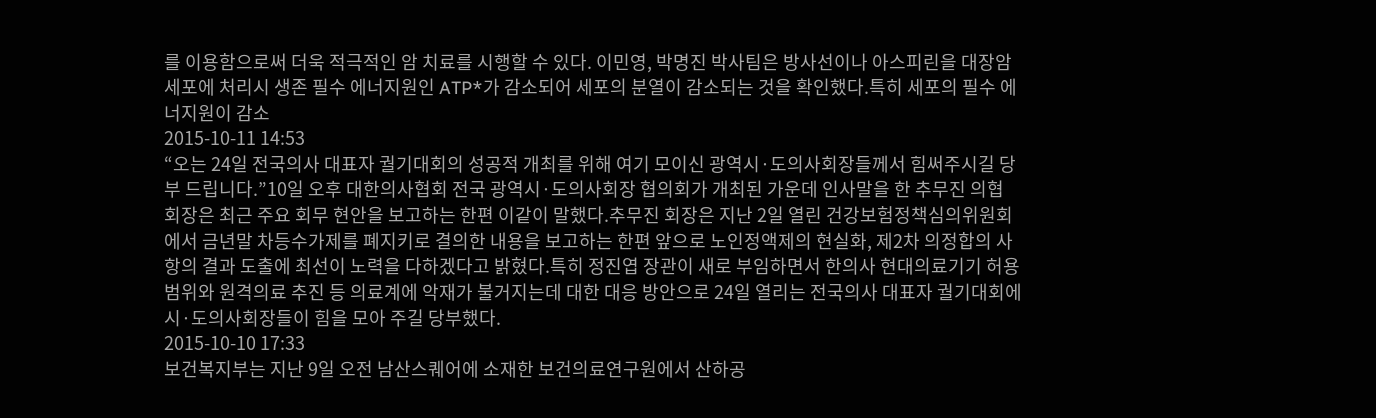를 이용함으로써 더욱 적극적인 암 치료를 시행할 수 있다. 이민영, 박명진 박사팀은 방사선이나 아스피린을 대장암 세포에 처리시 생존 필수 에너지원인 ATP*가 감소되어 세포의 분열이 감소되는 것을 확인했다.특히 세포의 필수 에너지원이 감소
2015-10-11 14:53
“오는 24일 전국의사 대표자 궐기대회의 성공적 개최를 위해 여기 모이신 광역시·도의사회장들께서 힘써주시길 당부 드립니다.”10일 오후 대한의사협회 전국 광역시·도의사회장 협의회가 개최된 가운데 인사말을 한 추무진 의협 회장은 최근 주요 회무 현안을 보고하는 한편 이같이 말했다.추무진 회장은 지난 2일 열린 건강보험정책심의위원회에서 금년말 차등수가제를 폐지키로 결의한 내용을 보고하는 한편 앞으로 노인정액제의 현실화, 제2차 의정합의 사항의 결과 도출에 최선이 노력을 다하겠다고 밝혔다.특히 정진엽 장관이 새로 부임하면서 한의사 현대의료기기 허용 범위와 원격의료 추진 등 의료계에 악재가 불거지는데 대한 대응 방안으로 24일 열리는 전국의사 대표자 궐기대회에 시·도의사회장들이 힘을 모아 주길 당부했다.
2015-10-10 17:33
보건복지부는 지난 9일 오전 남산스퀘어에 소재한 보건의료연구원에서 산하공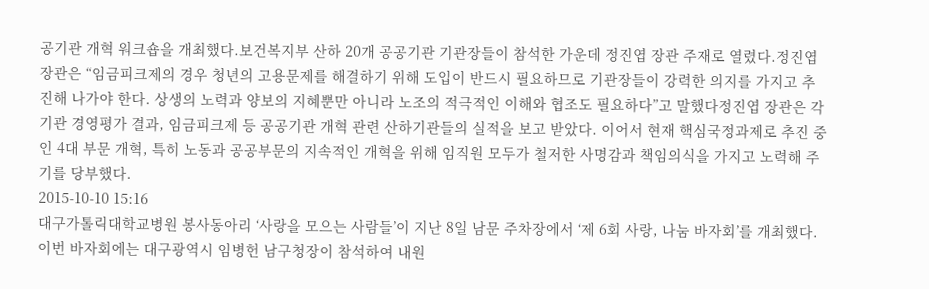공기관 개혁 워크숍을 개최했다.보건복지부 산하 20개 공공기관 기관장들이 참석한 가운데 정진엽 장관 주재로 열렸다.정진엽 장관은 “임금피크제의 경우 청년의 고용문제를 해결하기 위해 도입이 반드시 필요하므로 기관장들이 강력한 의지를 가지고 추진해 나가야 한다. 상생의 노력과 양보의 지혜뿐만 아니라 노조의 적극적인 이해와 협조도 필요하다”고 말했다정진엽 장관은 각 기관 경영평가 결과, 임금피크제 등 공공기관 개혁 관련 산하기관들의 실적을 보고 받았다. 이어서 현재 핵심국정과제로 추진 중인 4대 부문 개혁, 특히 노동과 공공부문의 지속적인 개혁을 위해 임직원 모두가 철저한 사명감과 책임의식을 가지고 노력해 주기를 당부했다.
2015-10-10 15:16
대구가톨릭대학교병원 봉사동아리 ‘사랑을 모으는 사람들’이 지난 8일 남문 주차장에서 ‘제 6회 사랑, 나눔 바자회’를 개최했다. 이번 바자회에는 대구광역시 임병헌 남구청장이 참석하여 내원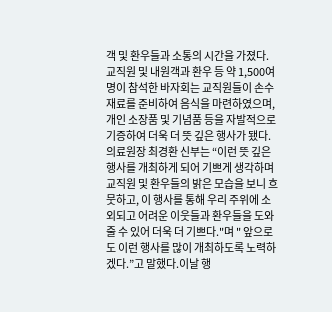객 및 환우들과 소통의 시간을 가졌다.교직원 및 내원객과 환우 등 약 1,500여 명이 참석한 바자회는 교직원들이 손수 재료를 준비하여 음식을 마련하였으며, 개인 소장품 및 기념품 등을 자발적으로 기증하여 더욱 더 뜻 깊은 행사가 됐다.의료원장 최경환 신부는 “이런 뜻 깊은 행사를 개최하게 되어 기쁘게 생각하며 교직원 및 환우들의 밝은 모습을 보니 흐뭇하고, 이 행사를 통해 우리 주위에 소외되고 어려운 이웃들과 환우들을 도와 줄 수 있어 더욱 더 기쁘다."며 " 앞으로도 이런 행사를 많이 개최하도록 노력하겠다.”고 말했다.이날 행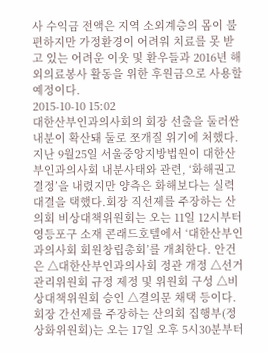사 수익금 전액은 지역 소외계층의 몸이 불편하지만 가정환경이 어려워 치료를 못 받고 있는 어려운 이웃 및 환우들과 2016년 해외의료봉사 활동을 위한 후원금으로 사용할 예정이다.
2015-10-10 15:02
대한산부인과의사회의 회장 선출을 둘러싼 내분이 확산돼 둘로 쪼개질 위기에 처했다.지난 9월25일 서울중앙지방법원이 대한산부인과의사회 내분사태와 관련, ‘화해권고결정’을 내렸지만 양측은 화해보다는 실력대결을 택했다.회장 직선제를 주장하는 산의회 비상대책위원회는 오는 11일 12시부터 영등포구 소재 콘래드호텔에서 ‘대한산부인과의사회 회원창립총회’를 개최한다. 안건은 △대한산부인과의사회 정관 개정 △선거관리위원회 규정 제정 및 위원회 구성 △비상대책위원회 승인 △결의문 채택 등이다.회장 간선제를 주장하는 산의회 집행부(정상화위원회)는 오는 17일 오후 5시30분부터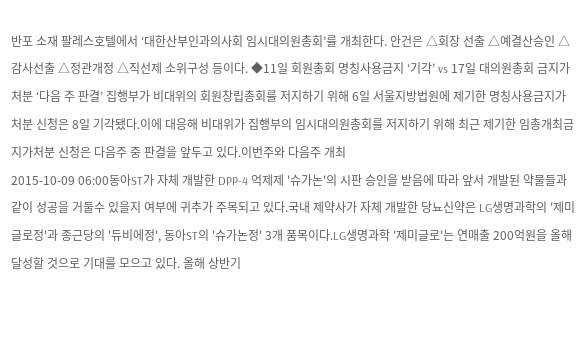반포 소재 팔레스호텔에서 ‘대한산부인과의사회 임시대의원총회’를 개최한다. 안건은 △회장 선출 △예결산승인 △감사선출 △정관개정 △직선제 소위구성 등이다. ◆11일 회원총회 명칭사용금지 ‘기각’ vs 17일 대의원총회 금지가처분 ‘다음 주 판결’ 집행부가 비대위의 회원창립총회를 저지하기 위해 6일 서울지방법원에 제기한 명칭사용금지가처분 신청은 8일 기각됐다.이에 대응해 비대위가 집행부의 임시대의원총회를 저지하기 위해 최근 제기한 임총개최금지가처분 신청은 다음주 중 판결을 앞두고 있다.이번주와 다음주 개최
2015-10-09 06:00동아ST가 자체 개발한 DPP-4 억제제 '슈가논'의 시판 승인을 받음에 따라 앞서 개발된 약물들과 같이 성공을 거둘수 있을지 여부에 귀추가 주목되고 있다.국내 제약사가 자체 개발한 당뇨신약은 LG생명과학의 '제미글로정'과 종근당의 '듀비에정', 동아ST의 '슈가논정' 3개 품목이다.LG생명과학 '제미글로'는 연매출 200억원을 올해 달성할 것으로 기대를 모으고 있다. 올해 상반기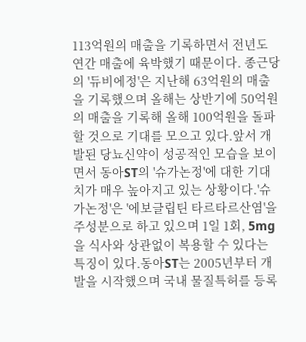113억원의 매출을 기록하면서 전년도 연간 매출에 육박했기 때문이다. 종근당의 '듀비에정'은 지난해 63억원의 매출을 기록했으며 올해는 상반기에 50억원의 매출을 기록해 올해 100억원을 돌파할 것으로 기대를 모으고 있다.앞서 개발된 당뇨신약이 성공적인 모습을 보이면서 동아ST의 '슈가논정'에 대한 기대치가 매우 높아지고 있는 상황이다.'슈가논정'은 '에보글립틴 타르타르산염'을 주성분으로 하고 있으며 1일 1회, 5mg을 식사와 상관없이 복용할 수 있다는 특징이 있다.동아ST는 2005년부터 개발을 시작했으며 국내 물질특허를 등록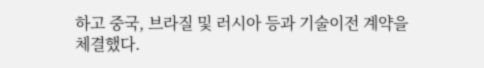하고 중국, 브라질 및 러시아 등과 기술이전 계약을 체결했다.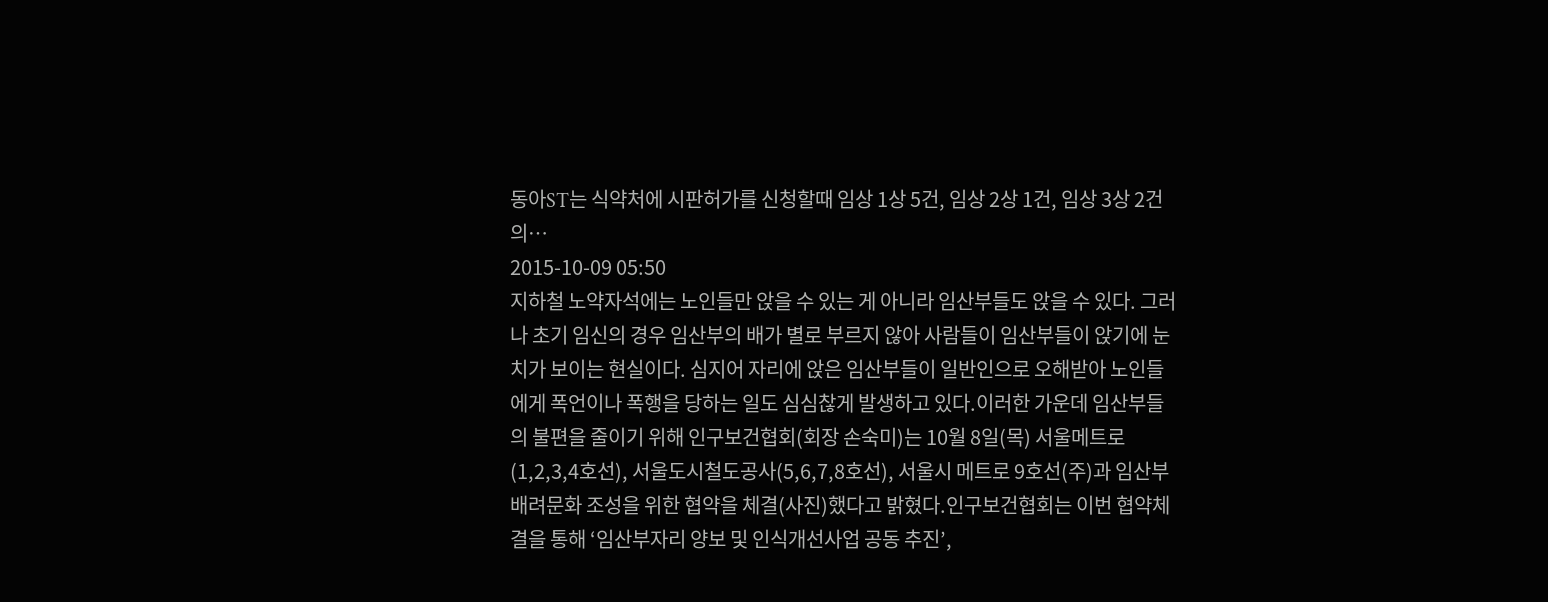동아ST는 식약처에 시판허가를 신청할때 임상 1상 5건, 임상 2상 1건, 임상 3상 2건의…
2015-10-09 05:50
지하철 노약자석에는 노인들만 앉을 수 있는 게 아니라 임산부들도 앉을 수 있다. 그러나 초기 임신의 경우 임산부의 배가 별로 부르지 않아 사람들이 임산부들이 앉기에 눈치가 보이는 현실이다. 심지어 자리에 앉은 임산부들이 일반인으로 오해받아 노인들에게 폭언이나 폭행을 당하는 일도 심심찮게 발생하고 있다.이러한 가운데 임산부들의 불편을 줄이기 위해 인구보건협회(회장 손숙미)는 10월 8일(목) 서울메트로(1,2,3,4호선), 서울도시철도공사(5,6,7,8호선), 서울시 메트로 9호선(주)과 임산부 배려문화 조성을 위한 협약을 체결(사진)했다고 밝혔다.인구보건협회는 이번 협약체결을 통해 ‘임산부자리 양보 및 인식개선사업 공동 추진’,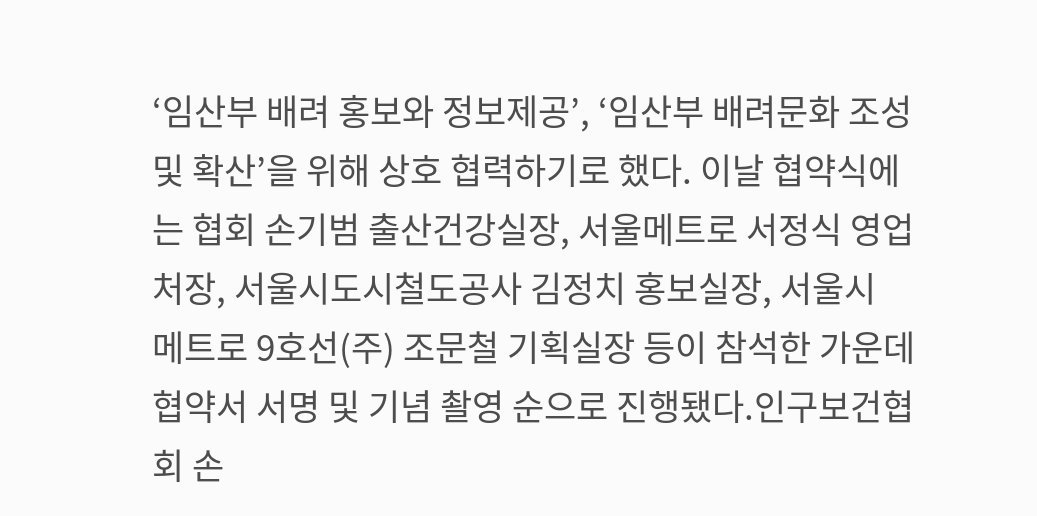‘임산부 배려 홍보와 정보제공’, ‘임산부 배려문화 조성 및 확산’을 위해 상호 협력하기로 했다. 이날 협약식에는 협회 손기범 출산건강실장, 서울메트로 서정식 영업처장, 서울시도시철도공사 김정치 홍보실장, 서울시 메트로 9호선(주) 조문철 기획실장 등이 참석한 가운데 협약서 서명 및 기념 촬영 순으로 진행됐다.인구보건협회 손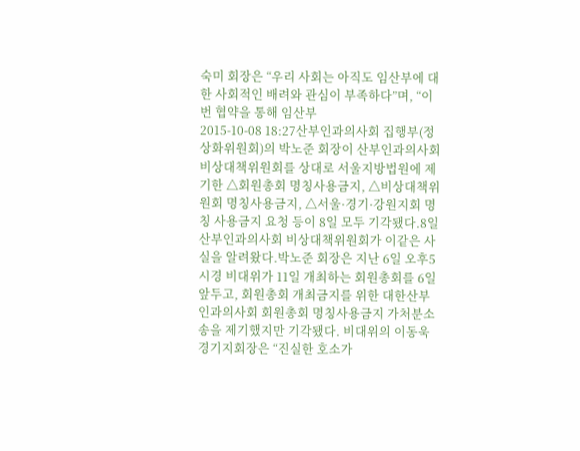숙미 회장은 “우리 사회는 아직도 임산부에 대한 사회적인 배려와 관심이 부족하다”며, “이번 협약을 통해 임산부
2015-10-08 18:27산부인과의사회 집행부(정상화위원회)의 박노준 회장이 산부인과의사회 비상대책위원회를 상대로 서울지방법원에 제기한 △회원총회 명칭사용금지, △비상대책위원회 명칭사용금지, △서울·경기·강원지회 명칭 사용금지 요청 등이 8일 모두 기각됐다.8일 산부인과의사회 비상대책위원회가 이같은 사실을 알려왔다.박노준 회장은 지난 6일 오후5시경 비대위가 11일 개최하는 회원총회를 6일 앞두고, 회원총회 개최금지를 위한 대한산부인과의사회 회원총회 명칭사용금지 가처분소송을 제기했지만 기각됐다. 비대위의 이동욱 경기지회장은 “진실한 호소가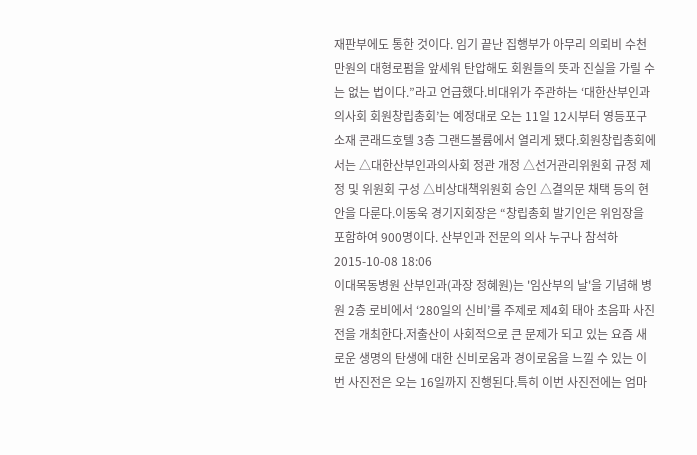재판부에도 통한 것이다. 임기 끝난 집행부가 아무리 의뢰비 수천만원의 대형로펌을 앞세워 탄압해도 회원들의 뜻과 진실을 가릴 수는 없는 법이다.”라고 언급했다.비대위가 주관하는 ‘대한산부인과의사회 회원창립총회’는 예정대로 오는 11일 12시부터 영등포구 소재 콘래드호텔 3층 그랜드볼륨에서 열리게 됐다.회원창립총회에서는 △대한산부인과의사회 정관 개정 △선거관리위원회 규정 제정 및 위원회 구성 △비상대책위원회 승인 △결의문 채택 등의 현안을 다룬다.이동욱 경기지회장은 “창립총회 발기인은 위임장을 포함하여 900명이다. 산부인과 전문의 의사 누구나 참석하
2015-10-08 18:06
이대목동병원 산부인과(과장 정혜원)는 '임산부의 날'을 기념해 병원 2층 로비에서 ‘280일의 신비’를 주제로 제4회 태아 초음파 사진전을 개최한다.저출산이 사회적으로 큰 문제가 되고 있는 요즘 새로운 생명의 탄생에 대한 신비로움과 경이로움을 느낄 수 있는 이번 사진전은 오는 16일까지 진행된다.특히 이번 사진전에는 엄마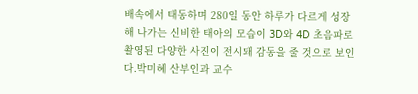배속에서 태동하며 280일 동안 하루가 다르게 성장해 나가는 신비한 태아의 모습이 3D와 4D 초음파로 촬영된 다양한 사진이 전시돼 감동을 줄 것으로 보인다.박미혜 산부인과 교수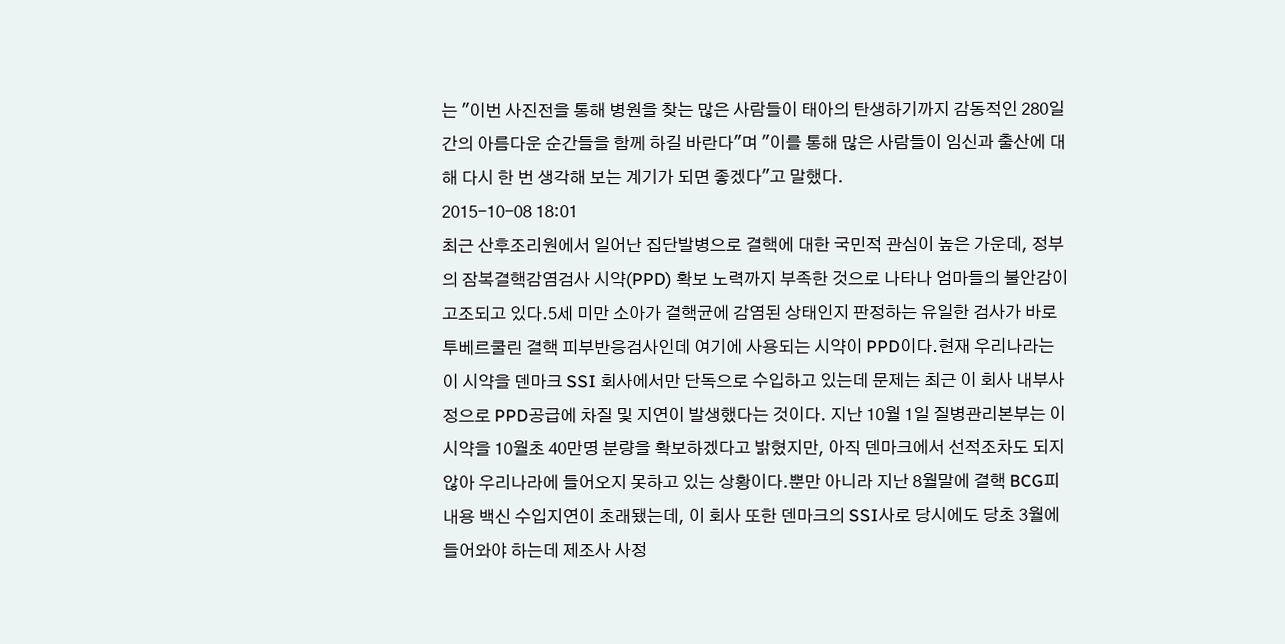는 "이번 사진전을 통해 병원을 찾는 많은 사람들이 태아의 탄생하기까지 감동적인 280일 간의 아름다운 순간들을 함께 하길 바란다"며 "이를 통해 많은 사람들이 임신과 출산에 대해 다시 한 번 생각해 보는 계기가 되면 좋겠다"고 말했다.
2015-10-08 18:01
최근 산후조리원에서 일어난 집단발병으로 결핵에 대한 국민적 관심이 높은 가운데, 정부의 잠복결핵감염검사 시약(PPD) 확보 노력까지 부족한 것으로 나타나 엄마들의 불안감이 고조되고 있다.5세 미만 소아가 결핵균에 감염된 상태인지 판정하는 유일한 검사가 바로 투베르쿨린 결핵 피부반응검사인데 여기에 사용되는 시약이 PPD이다.현재 우리나라는 이 시약을 덴마크 SSI 회사에서만 단독으로 수입하고 있는데 문제는 최근 이 회사 내부사정으로 PPD공급에 차질 및 지연이 발생했다는 것이다. 지난 10월 1일 질병관리본부는 이 시약을 10월초 40만명 분량을 확보하겠다고 밝혔지만, 아직 덴마크에서 선적조차도 되지 않아 우리나라에 들어오지 못하고 있는 상황이다.뿐만 아니라 지난 8월말에 결핵 BCG피내용 백신 수입지연이 초래됐는데, 이 회사 또한 덴마크의 SSI사로 당시에도 당초 3월에 들어와야 하는데 제조사 사정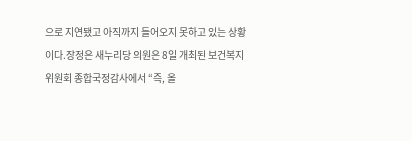으로 지연됐고 아직까지 들어오지 못하고 있는 상황이다.장정은 새누리당 의원은 8일 개최된 보건복지위원회 종합국정감사에서 “즉, 올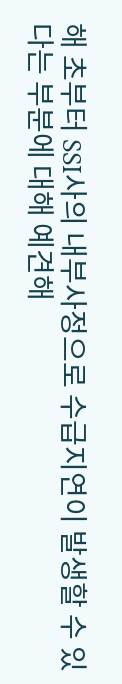해 초부터 SSI사의 내부사정으로 수급지연이 발생할 수 있다는 부분에 대해 예견해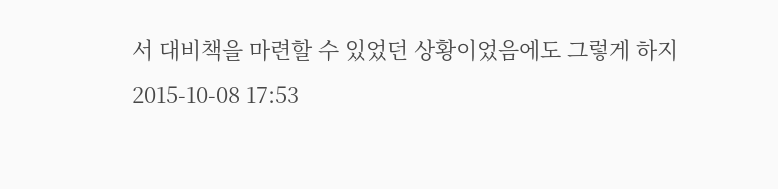서 대비책을 마련할 수 있었던 상황이었음에도 그렇게 하지
2015-10-08 17:53